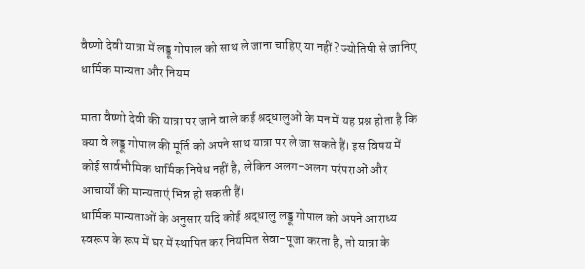वैष्णो देवी यात्रा में लड्डू गोपाल को साथ ले जाना चाहिए या नहीं? ज्योतिषी से जानिए धार्मिक मान्यता और नियम

माता वैष्णो देवी की यात्रा पर जाने वाले कई श्रद्धालुओं के मन में यह प्रश्न होता है कि क्या वे लड्डू गोपाल की मूर्ति को अपने साथ यात्रा पर ले जा सकते हैं। इस विषय में कोई सार्वभौमिक धार्मिक निषेध नहीं है, लेकिन अलग-अलग परंपराओं और आचार्यों की मान्यताएं भिन्न हो सकती हैं।
धार्मिक मान्यताओं के अनुसार यदि कोई श्रद्धालु लड्डू गोपाल को अपने आराध्य स्वरूप के रूप में घर में स्थापित कर नियमित सेवा-पूजा करता है, तो यात्रा के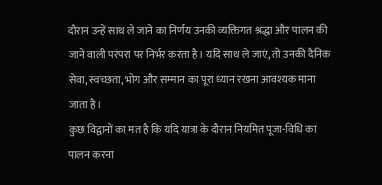दौरान उन्हें साथ ले जाने का निर्णय उनकी व्यक्तिगत श्रद्धा और पालन की जाने वाली परंपरा पर निर्भर करता है। यदि साथ ले जाएं, तो उनकी दैनिक सेवा, स्वच्छता, भोग और सम्मान का पूरा ध्यान रखना आवश्यक माना जाता है।
कुछ विद्वानों का मत है कि यदि यात्रा के दौरान नियमित पूजा-विधि का पालन करना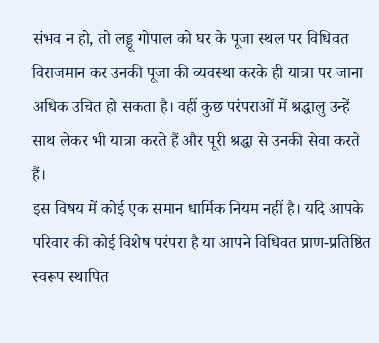संभव न हो, तो लड्डू गोपाल को घर के पूजा स्थल पर विधिवत विराजमान कर उनकी पूजा की व्यवस्था करके ही यात्रा पर जाना अधिक उचित हो सकता है। वहीं कुछ परंपराओं में श्रद्धालु उन्हें साथ लेकर भी यात्रा करते हैं और पूरी श्रद्धा से उनकी सेवा करते हैं।
इस विषय में कोई एक समान धार्मिक नियम नहीं है। यदि आपके परिवार की कोई विशेष परंपरा है या आपने विधिवत प्राण-प्रतिष्ठित स्वरूप स्थापित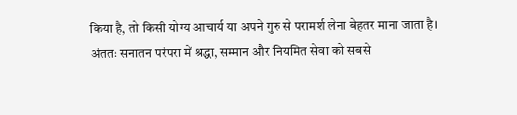किया है, तो किसी योग्य आचार्य या अपने गुरु से परामर्श लेना बेहतर माना जाता है। अंततः सनातन परंपरा में श्रद्धा, सम्मान और नियमित सेवा को सबसे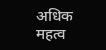अधिक महत्व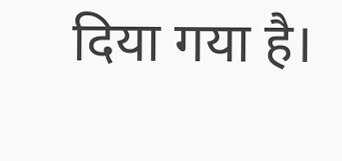दिया गया है।